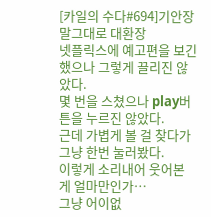[카일의 수다#694]기안장 말그대로 대환장
넷플릭스에 예고편을 보긴 했으나 그렇게 끌리진 않았다.
몇 번을 스쳤으나 play버튼을 누르진 않았다.
근데 가볍게 볼 걸 찾다가 그냥 한번 눌러봤다.
이렇게 소리내어 웃어본 게 얼마만인가…
그냥 어이없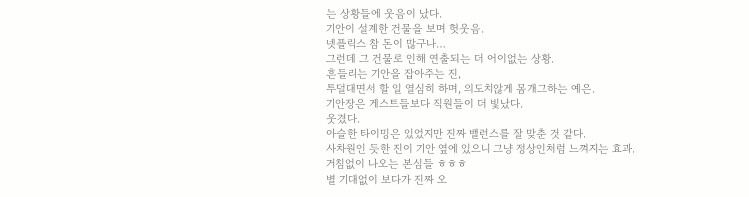는 상황들에 웃음이 났다.
기안이 설계한 건물을 보며 헛웃음.
넷플릭스 참 돈이 많구나…
그런데 그 건물로 인해 연출되는 더 어이없는 상황.
흔들리는 기안을 잡아주는 진,
투덜대면서 할 일 열심히 하며, 의도치않게 몸개그하는 예은.
기안장은 게스트들보다 직원들이 더 빛났다.
웃겼다.
아슬한 타이밍은 있었지만 진짜 밸런스를 잘 맞춘 것 같다.
사차원인 듯한 진이 기안 옆에 있으니 그냥 정상인처럼 느껴지는 효과.
거침없이 나오는 본심들 ㅎㅎㅎ
별 기대없이 보다가 진짜 오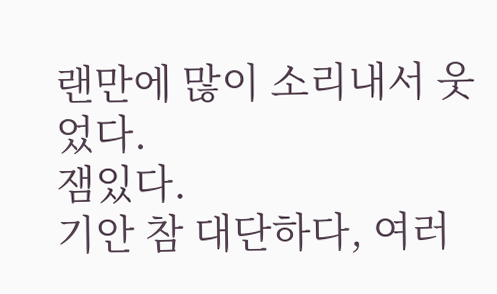랜만에 많이 소리내서 웃었다.
잼있다.
기안 참 대단하다, 여러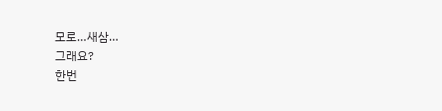모로…새삼…
그래요?
한번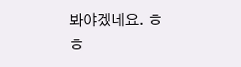봐야겠네요. ㅎㅎ